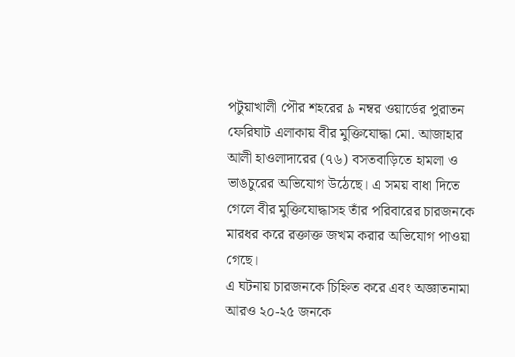পটুয়াখালী পৌর শহরের ৯ নম্বর ওয়ার্ডের পুরাতন ফেরিঘাট এলাকায় বীর মুক্তিযোদ্ধা মো. আজাহার আলী হাওলাদারের (৭৬) বসতবাড়িতে হামলা ও ভাঙচুরের অভিযোগ উঠেছে। এ সময় বাধা দিতে গেলে বীর মুক্তিযোদ্ধাসহ তাঁর পরিবারের চারজনকে মারধর করে রক্তাক্ত জখম করার অভিযোগ পাওয়া গেছে।
এ ঘটনায় চারজনকে চিহ্নিত করে এবং অজ্ঞাতনামা আরও ২০-২৫ জনকে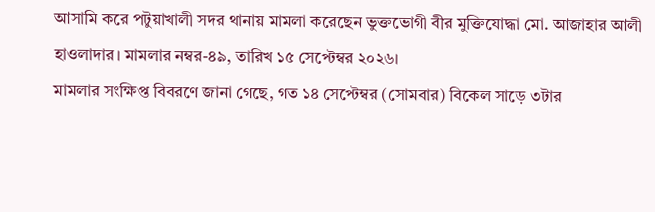আসামি করে পটুয়াখালী সদর থানায় মামলা করেছেন ভুক্তভোগী বীর মুক্তিযোদ্ধা মো. আজাহার আলী হাওলাদার। মামলার নম্বর-৪৯, তারিখ ১৫ সেপ্টেম্বর ২০২৬।
মামলার সংক্ষিপ্ত বিবরণে জানা গেছে, গত ১৪ সেপ্টেম্বর (সোমবার) বিকেল সাড়ে ৩টার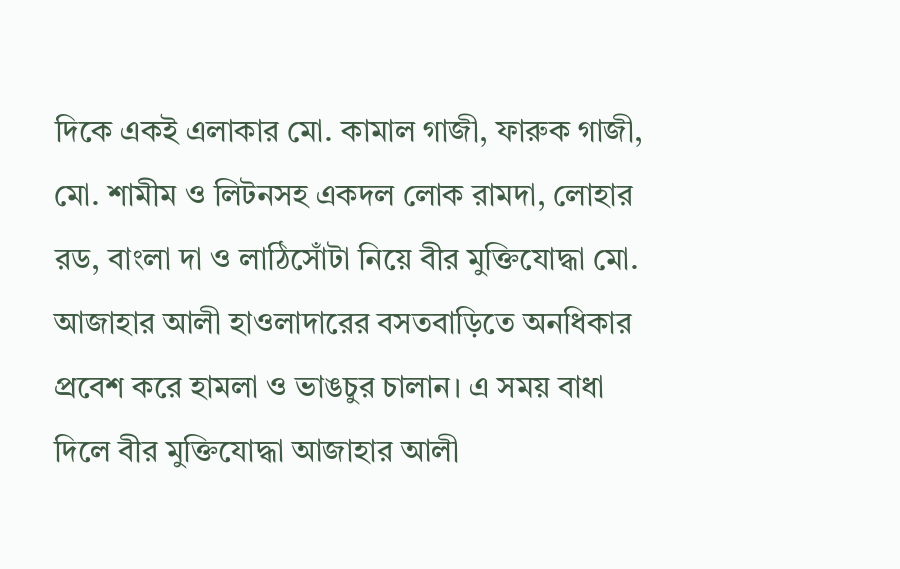দিকে একই এলাকার মো. কামাল গাজী, ফারুক গাজী, মো. শামীম ও লিটনসহ একদল লোক রামদা, লোহার রড, বাংলা দা ও লাঠিসোঁটা নিয়ে বীর মুক্তিযোদ্ধা মো. আজাহার আলী হাওলাদারের বসতবাড়িতে অনধিকার প্রবেশ করে হামলা ও ভাঙচুর চালান। এ সময় বাধা দিলে বীর মুক্তিযোদ্ধা আজাহার আলী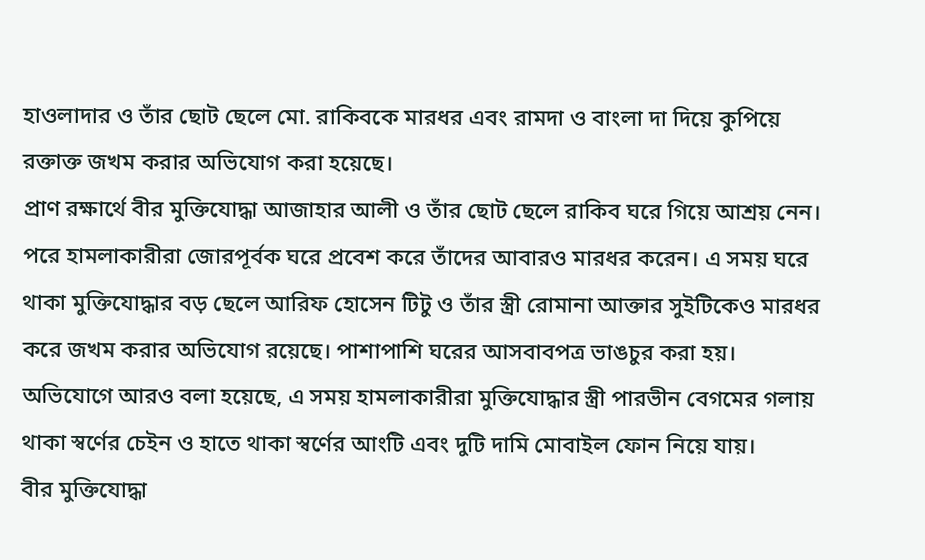হাওলাদার ও তাঁর ছোট ছেলে মো. রাকিবকে মারধর এবং রামদা ও বাংলা দা দিয়ে কুপিয়ে রক্তাক্ত জখম করার অভিযোগ করা হয়েছে।
প্রাণ রক্ষার্থে বীর মুক্তিযোদ্ধা আজাহার আলী ও তাঁর ছোট ছেলে রাকিব ঘরে গিয়ে আশ্রয় নেন। পরে হামলাকারীরা জোরপূর্বক ঘরে প্রবেশ করে তাঁদের আবারও মারধর করেন। এ সময় ঘরে থাকা মুক্তিযোদ্ধার বড় ছেলে আরিফ হোসেন টিটু ও তাঁর স্ত্রী রোমানা আক্তার সুইটিকেও মারধর করে জখম করার অভিযোগ রয়েছে। পাশাপাশি ঘরের আসবাবপত্র ভাঙচুর করা হয়।
অভিযোগে আরও বলা হয়েছে, এ সময় হামলাকারীরা মুক্তিযোদ্ধার স্ত্রী পারভীন বেগমের গলায় থাকা স্বর্ণের চেইন ও হাতে থাকা স্বর্ণের আংটি এবং দুটি দামি মোবাইল ফোন নিয়ে যায়।
বীর মুক্তিযোদ্ধা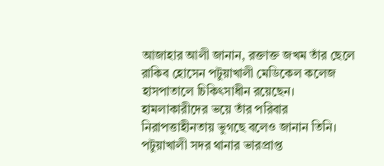আজাহার আলী জানান, রক্তাক্ত জখম তাঁর ছেলে রাকিব হোসেন পটুয়াখালী মেডিকেল কলেজ হাসপাতালে চিকিৎসাধীন রয়েছেন। হামলাকারীদের ভয়ে তাঁর পরিবার নিরাপত্তাহীনতায় ভুগছে বলেও জানান তিনি।
পটুয়াখালী সদর থানার ভারপ্রাপ্ত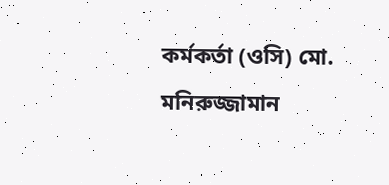কর্মকর্তা (ওসি) মো. মনিরুজ্জামান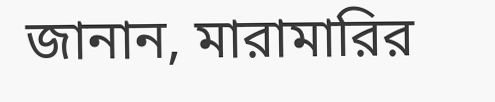জানান, মারামারির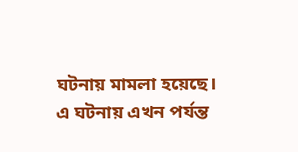ঘটনায় মামলা হয়েছে। এ ঘটনায় এখন পর্যন্ত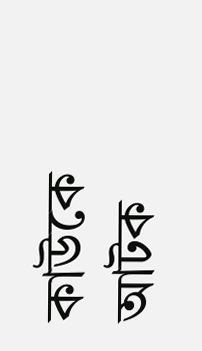কাউকে আটক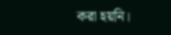করা হয়নি।